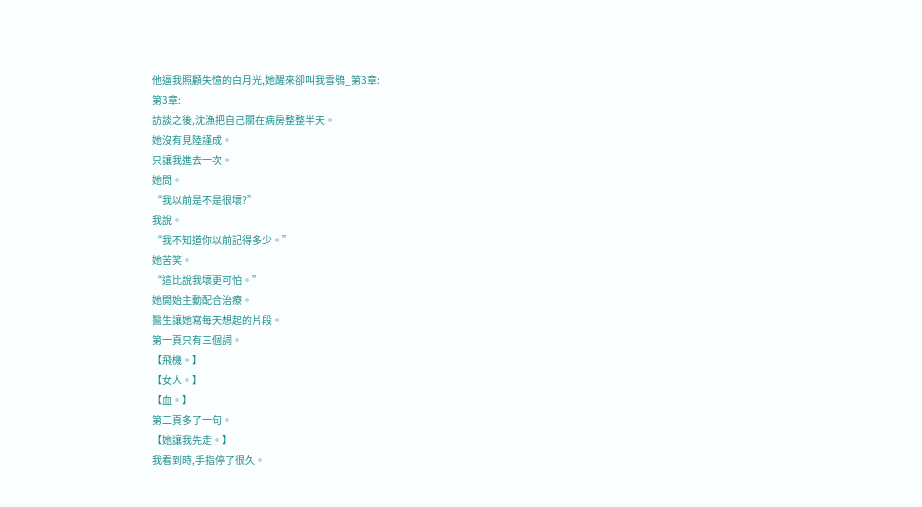他逼我照顧失憶的白月光,她醒來卻叫我雪鴞_第3章:
第3章:
訪談之後,沈漁把自己關在病房整整半天。
她沒有見陸謹成。
只讓我進去一次。
她問。
“我以前是不是很壞?”
我說。
“我不知道你以前記得多少。”
她苦笑。
“這比說我壞更可怕。”
她開始主動配合治療。
醫生讓她寫每天想起的片段。
第一頁只有三個詞。
【飛機。】
【女人。】
【血。】
第二頁多了一句。
【她讓我先走。】
我看到時,手指停了很久。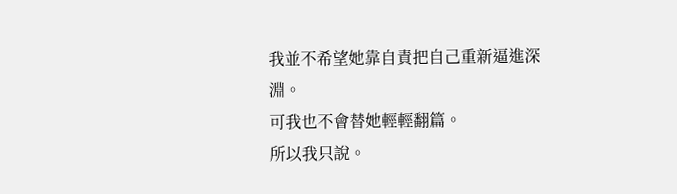我並不希望她靠自責把自己重新逼進深淵。
可我也不會替她輕輕翻篇。
所以我只說。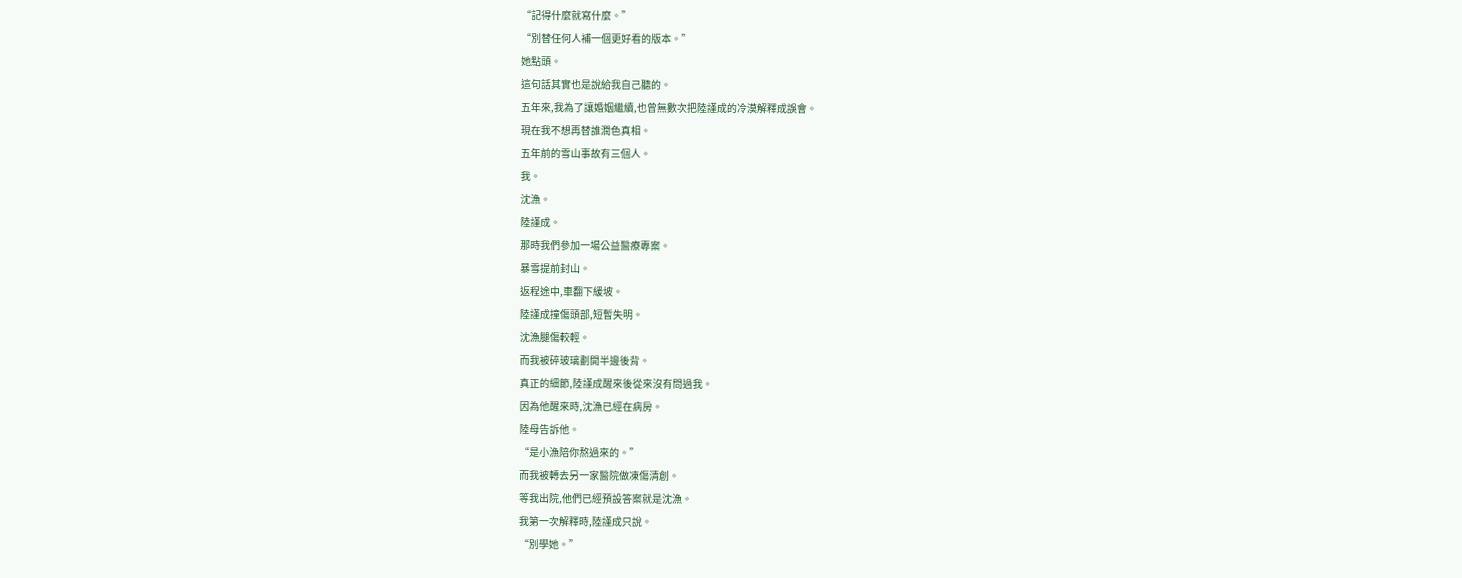“記得什麼就寫什麼。”
“別替任何人補一個更好看的版本。”
她點頭。
這句話其實也是說給我自己聽的。
五年來,我為了讓婚姻繼續,也曾無數次把陸謹成的冷漠解釋成誤會。
現在我不想再替誰潤色真相。
五年前的雪山事故有三個人。
我。
沈漁。
陸謹成。
那時我們參加一場公益醫療專案。
暴雪提前封山。
返程途中,車翻下緩坡。
陸謹成撞傷頭部,短暫失明。
沈漁腿傷較輕。
而我被碎玻璃劃開半邊後背。
真正的細節,陸謹成醒來後從來沒有問過我。
因為他醒來時,沈漁已經在病房。
陸母告訴他。
“是小漁陪你熬過來的。”
而我被轉去另一家醫院做凍傷清創。
等我出院,他們已經預設答案就是沈漁。
我第一次解釋時,陸謹成只說。
“別學她。”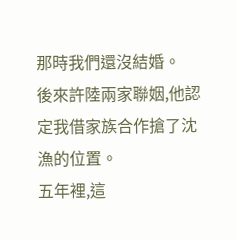那時我們還沒結婚。
後來許陸兩家聯姻,他認定我借家族合作搶了沈漁的位置。
五年裡,這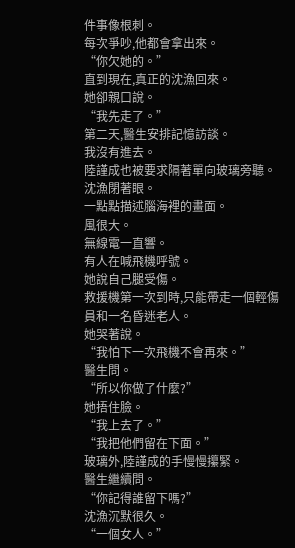件事像根刺。
每次爭吵,他都會拿出來。
“你欠她的。”
直到現在,真正的沈漁回來。
她卻親口說。
“我先走了。”
第二天,醫生安排記憶訪談。
我沒有進去。
陸謹成也被要求隔著單向玻璃旁聽。
沈漁閉著眼。
一點點描述腦海裡的畫面。
風很大。
無線電一直響。
有人在喊飛機呼號。
她說自己腿受傷。
救援機第一次到時,只能帶走一個輕傷員和一名昏迷老人。
她哭著說。
“我怕下一次飛機不會再來。”
醫生問。
“所以你做了什麼?”
她捂住臉。
“我上去了。”
“我把他們留在下面。”
玻璃外,陸謹成的手慢慢攥緊。
醫生繼續問。
“你記得誰留下嗎?”
沈漁沉默很久。
“一個女人。”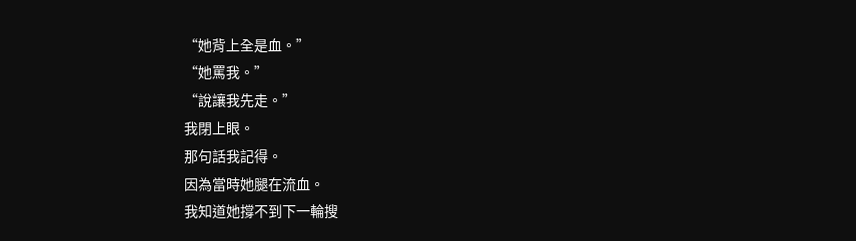“她背上全是血。”
“她罵我。”
“說讓我先走。”
我閉上眼。
那句話我記得。
因為當時她腿在流血。
我知道她撐不到下一輪搜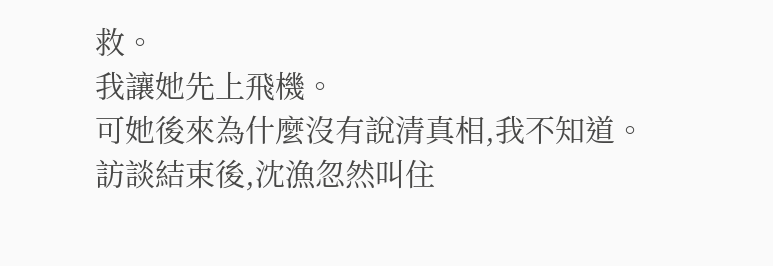救。
我讓她先上飛機。
可她後來為什麼沒有說清真相,我不知道。
訪談結束後,沈漁忽然叫住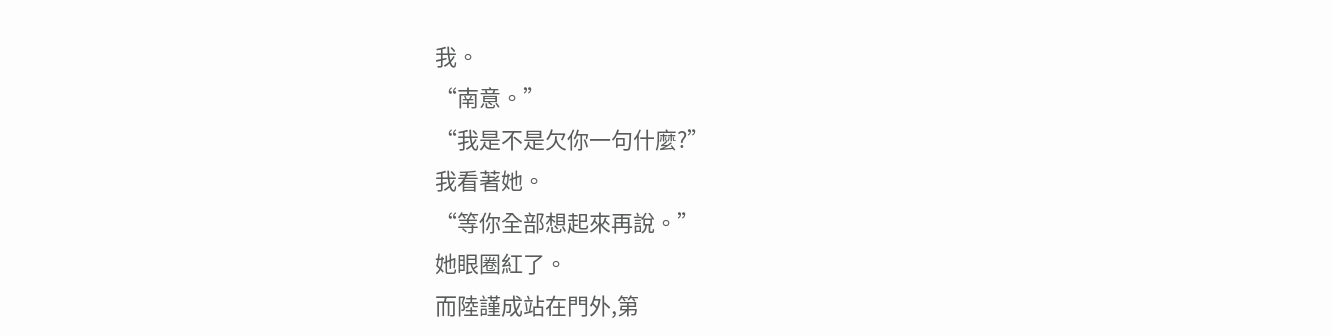我。
“南意。”
“我是不是欠你一句什麼?”
我看著她。
“等你全部想起來再說。”
她眼圈紅了。
而陸謹成站在門外,第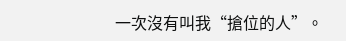一次沒有叫我“搶位的人”。